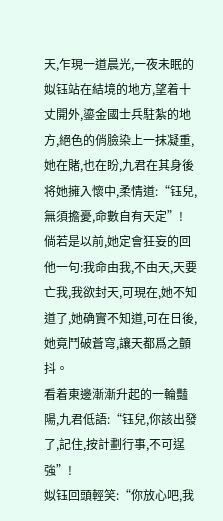天,乍現一道晨光,一夜未眠的姒钰站在結境的地方,望着十丈開外,鎏金國士兵駐紮的地方,絕色的俏臉染上一抹凝重,她在賭,也在盼,九君在其身後将她擁入懷中,柔情道:“钰兒,無須擔憂,命數自有天定”!
倘若是以前,她定會狂妄的回他一句:我命由我,不由天,天要亡我,我欲封天,可現在,她不知道了,她确實不知道,可在日後,她竟鬥破蒼穹,讓天都爲之顫抖。
看着東邊漸漸升起的一輪豔陽,九君低語:“钰兒,你該出發了,記住,按計劃行事,不可逞強”!
姒钰回頭輕笑:“你放心吧,我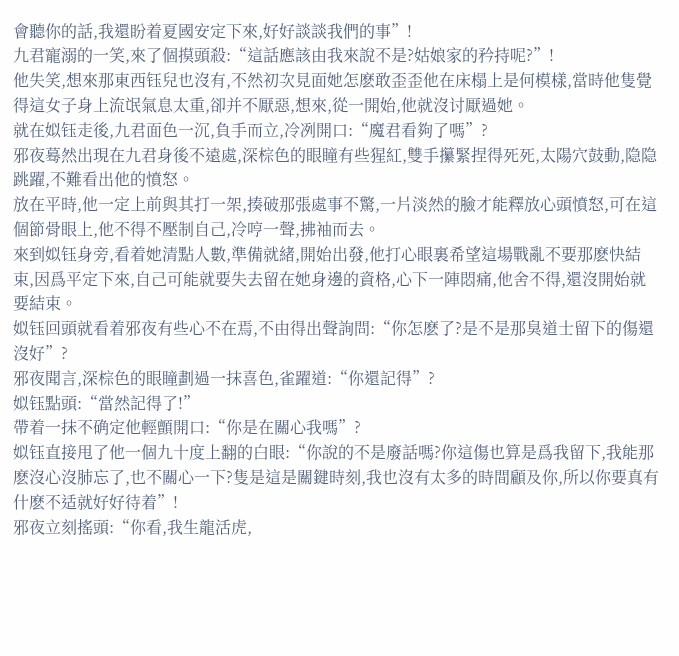會聽你的話,我還盼着夏國安定下來,好好談談我們的事”!
九君寵溺的一笑,來了個摸頭殺:“這話應該由我來說不是?姑娘家的矜持呢?”!
他失笑,想來那東西钰兒也沒有,不然初次見面她怎麽敢歪歪他在床榻上是何模樣,當時他隻覺得這女子身上流氓氣息太重,卻并不厭惡,想來,從一開始,他就沒讨厭過她。
就在姒钰走後,九君面色一沉,負手而立,冷冽開口:“魔君看夠了嗎”?
邪夜蓦然出現在九君身後不遠處,深棕色的眼瞳有些猩紅,雙手攥緊捏得死死,太陽穴鼓動,隐隐跳躍,不難看出他的憤怒。
放在平時,他一定上前與其打一架,揍破那張處事不驚,一片淡然的臉才能釋放心頭憤怒,可在這個節骨眼上,他不得不壓制自己,冷哼一聲,拂袖而去。
來到姒钰身旁,看着她清點人數,準備就緒,開始出發,他打心眼裏希望這場戰亂不要那麽快結束,因爲平定下來,自己可能就要失去留在她身邊的資格,心下一陣悶痛,他舍不得,還沒開始就要結束。
姒钰回頭就看着邪夜有些心不在焉,不由得出聲詢問:“你怎麽了?是不是那臭道士留下的傷還沒好”?
邪夜聞言,深棕色的眼瞳劃過一抹喜色,雀躍道:“你還記得”?
姒钰點頭:“當然記得了!”
帶着一抹不确定他輕顫開口:“你是在關心我嗎”?
姒钰直接甩了他一個九十度上翻的白眼:“你說的不是廢話嗎?你這傷也算是爲我留下,我能那麽沒心沒肺忘了,也不關心一下?隻是這是關鍵時刻,我也沒有太多的時間顧及你,所以你要真有什麽不适就好好待着”!
邪夜立刻搖頭:“你看,我生龍活虎,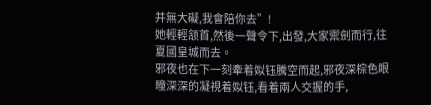并無大礙,我會陪你去”!
她輕輕颔首,然後一聲令下,出發,大家禦劍而行,往夏國皇城而去。
邪夜也在下一刻牽着姒钰騰空而起,邪夜深棕色眼瞳深深的凝視着姒钰,看着兩人交握的手,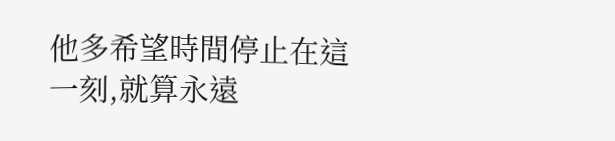他多希望時間停止在這一刻,就算永遠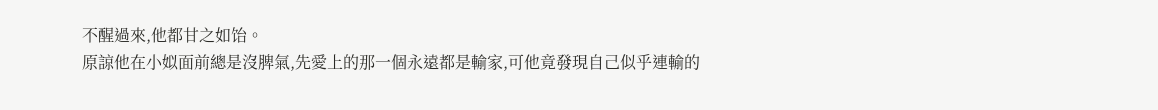不醒過來,他都甘之如饴。
原諒他在小姒面前總是沒脾氣,先愛上的那一個永遠都是輸家,可他竟發現自己似乎連輸的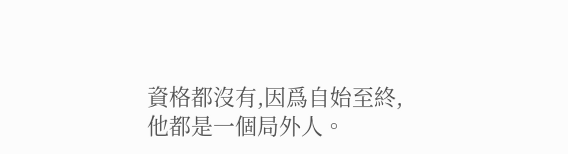資格都沒有,因爲自始至終,他都是一個局外人。